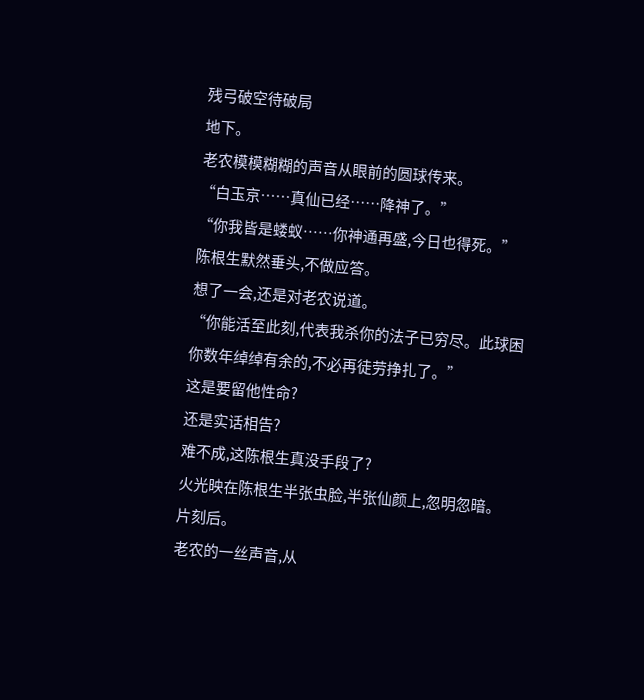残弓破空待破局
地下。
老农模模糊糊的声音从眼前的圆球传来。
“白玉京……真仙已经……降神了。”
“你我皆是蝼蚁……你神通再盛,今日也得死。”
陈根生默然垂头,不做应答。
想了一会,还是对老农说道。
“你能活至此刻,代表我杀你的法子已穷尽。此球困你数年绰绰有余的,不必再徒劳挣扎了。”
这是要留他性命?
还是实话相告?
难不成,这陈根生真没手段了?
火光映在陈根生半张虫脸,半张仙颜上,忽明忽暗。
片刻后。
老农的一丝声音,从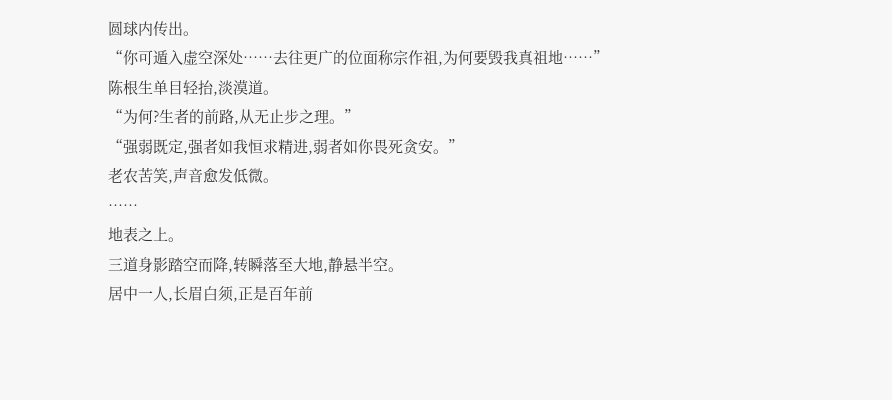圆球内传出。
“你可遁入虚空深处……去往更广的位面称宗作祖,为何要毁我真祖地……”
陈根生单目轻抬,淡漠道。
“为何?生者的前路,从无止步之理。”
“强弱既定,强者如我恒求精进,弱者如你畏死贪安。”
老农苦笑,声音愈发低微。
……
地表之上。
三道身影踏空而降,转瞬落至大地,静悬半空。
居中一人,长眉白须,正是百年前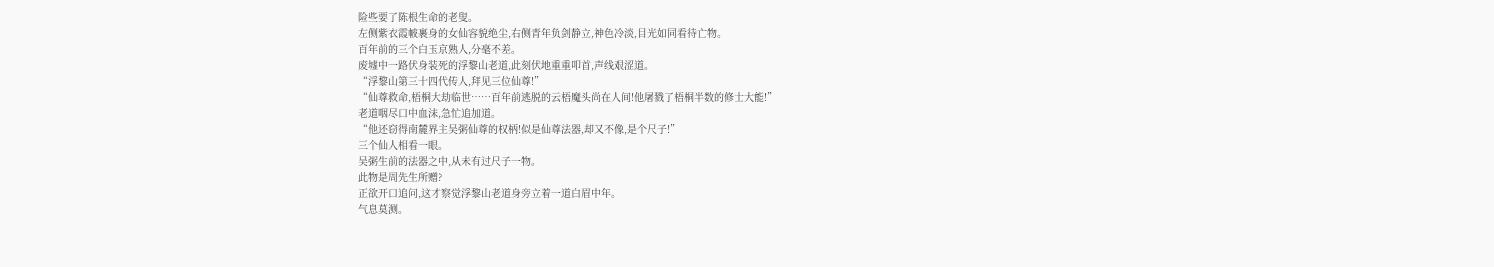险些要了陈根生命的老叟。
左侧紫衣霞帔裹身的女仙容貌绝尘,右侧青年负剑静立,神色冷淡,目光如同看待亡物。
百年前的三个白玉京熟人,分毫不差。
废墟中一路伏身装死的浮黎山老道,此刻伏地重重叩首,声线艰涩道。
“浮黎山第三十四代传人,拜见三位仙尊!”
“仙尊救命,梧桐大劫临世……百年前逃脱的云梧魔头尚在人间!他屠戮了梧桐半数的修士大能!”
老道咽尽口中血沫,急忙追加道。
“他还窃得南麓界主吴粥仙尊的权柄!似是仙尊法器,却又不像,是个尺子!”
三个仙人相看一眼。
吴粥生前的法器之中,从未有过尺子一物。
此物是周先生所赠?
正欲开口追问,这才察觉浮黎山老道身旁立着一道白眉中年。
气息莫测。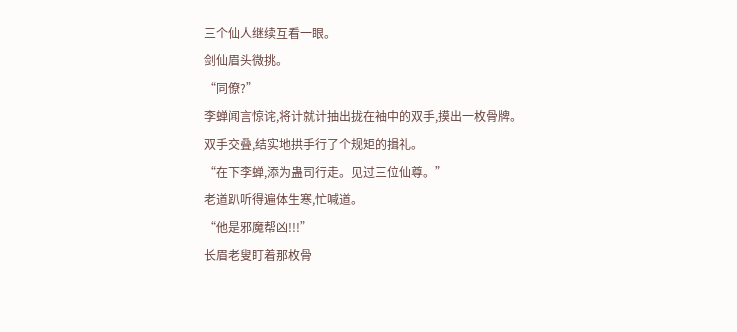三个仙人继续互看一眼。
剑仙眉头微挑。
“同僚?”
李蝉闻言惊诧,将计就计抽出拢在袖中的双手,摸出一枚骨牌。
双手交叠,结实地拱手行了个规矩的揖礼。
“在下李蝉,添为蛊司行走。见过三位仙尊。”
老道趴听得遍体生寒,忙喊道。
“他是邪魔帮凶!!!”
长眉老叟盯着那枚骨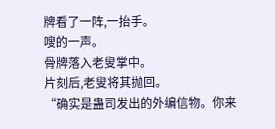牌看了一阵,一抬手。
嗖的一声。
骨牌落入老叟掌中。
片刻后,老叟将其抛回。
“确实是蛊司发出的外编信物。你来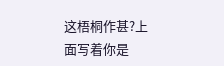这梧桐作甚?上面写着你是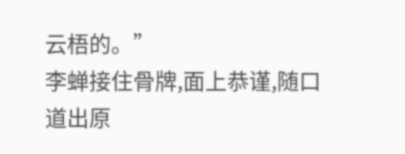云梧的。”
李蝉接住骨牌,面上恭谨,随口道出原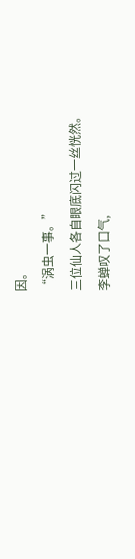因。
“涡虫一事。”
三位仙人各自眼底闪过一丝恍然。
李蝉叹了口气,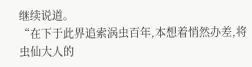继续说道。
“在下于此界追索涡虫百年,本想着悄然办差,将虫仙大人的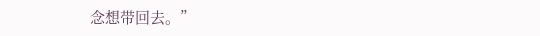念想带回去。”